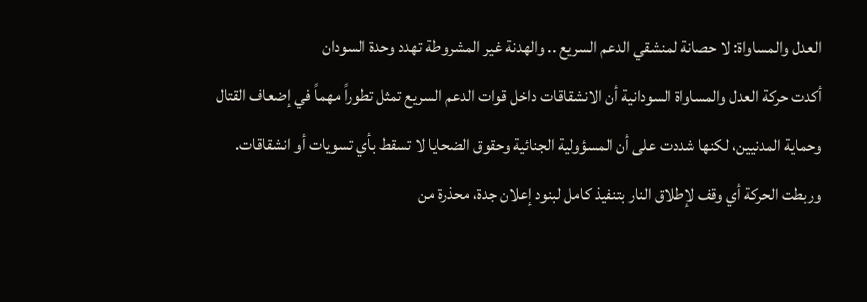العدل والمساواة: لا حصانة لمنشقي الدعم السريع .. والهدنة غير المشروطة تهدد وحدة السودان
أكدت حركة العدل والمساواة السودانية أن الانشقاقات داخل قوات الدعم السريع تمثل تطوراً مهماً في إضعاف القتال وحماية المدنيين، لكنها شددت على أن المسؤولية الجنائية وحقوق الضحايا لا تسقط بأي تسويات أو انشقاقات. وربطت الحركة أي وقف لإطلاق النار بتنفيذ كامل لبنود إعلان جدة، محذرة من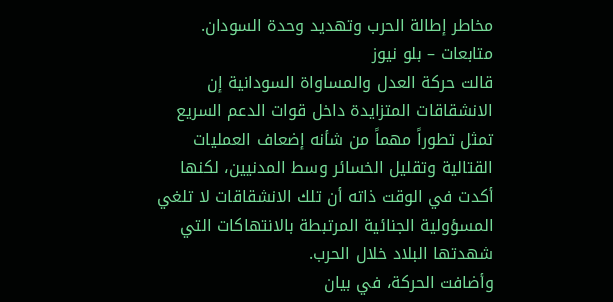مخاطر إطالة الحرب وتهديد وحدة السودان.
متابعات – بلو نيوز
قالت حركة العدل والمساواة السودانية إن الانشقاقات المتزايدة داخل قوات الدعم السريع تمثل تطوراً مهماً من شأنه إضعاف العمليات القتالية وتقليل الخسائر وسط المدنيين، لكنها أكدت في الوقت ذاته أن تلك الانشقاقات لا تلغي المسؤولية الجنائية المرتبطة بالانتهاكات التي شهدتها البلاد خلال الحرب.
وأضافت الحركة، في بيان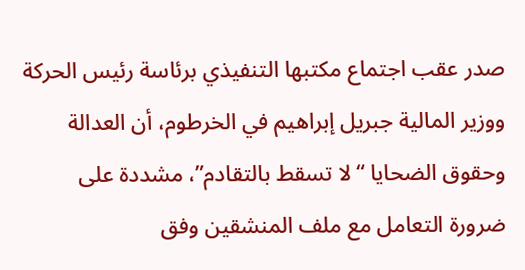صدر عقب اجتماع مكتبها التنفيذي برئاسة رئيس الحركة ووزير المالية جبريل إبراهيم في الخرطوم، أن العدالة وحقوق الضحايا “لا تسقط بالتقادم”، مشددة على ضرورة التعامل مع ملف المنشقين وفق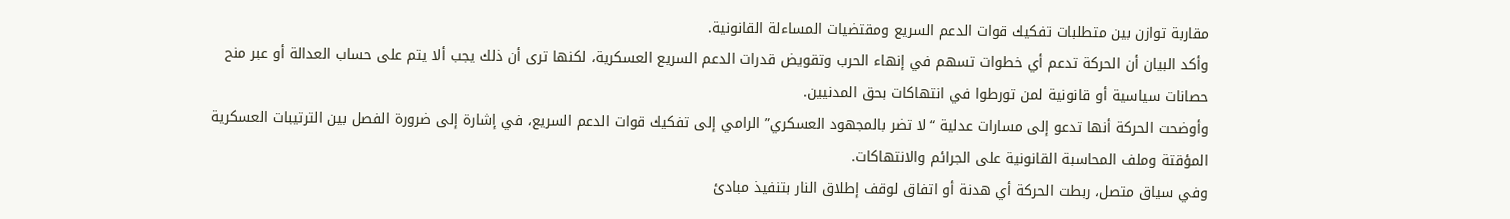مقاربة توازن بين متطلبات تفكيك قوات الدعم السريع ومقتضيات المساءلة القانونية.
وأكد البيان أن الحركة تدعم أي خطوات تسهم في إنهاء الحرب وتقويض قدرات الدعم السريع العسكرية، لكنها ترى أن ذلك يجب ألا يتم على حساب العدالة أو عبر منح حصانات سياسية أو قانونية لمن تورطوا في انتهاكات بحق المدنيين.
وأوضحت الحركة أنها تدعو إلى مسارات عدلية “لا تضر بالمجهود العسكري” الرامي إلى تفكيك قوات الدعم السريع، في إشارة إلى ضرورة الفصل بين الترتيبات العسكرية المؤقتة وملف المحاسبة القانونية على الجرائم والانتهاكات.
وفي سياق متصل، ربطت الحركة أي هدنة أو اتفاق لوقف إطلاق النار بتنفيذ مبادئ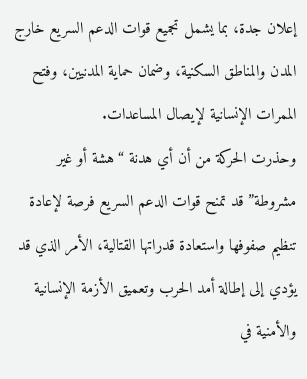إعلان جدة، بما يشمل تجميع قوات الدعم السريع خارج المدن والمناطق السكنية، وضمان حماية المدنيين، وفتح الممرات الإنسانية لإيصال المساعدات.
وحذرت الحركة من أن أي هدنة “هشة أو غير مشروطة” قد تمنح قوات الدعم السريع فرصة لإعادة تنظيم صفوفها واستعادة قدراتها القتالية، الأمر الذي قد يؤدي إلى إطالة أمد الحرب وتعميق الأزمة الإنسانية والأمنية في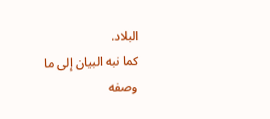البلاد.
كما نبه البيان إلى ما وصفه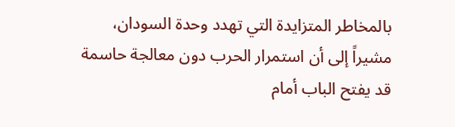بالمخاطر المتزايدة التي تهدد وحدة السودان، مشيراً إلى أن استمرار الحرب دون معالجة حاسمة قد يفتح الباب أمام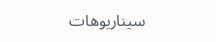سيناريوهات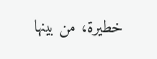خطيرة، من بينها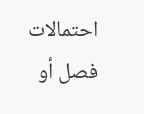احتمالات فصل أو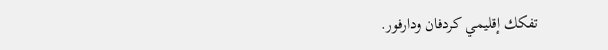تفكك إقليمي كردفان ودارفور.